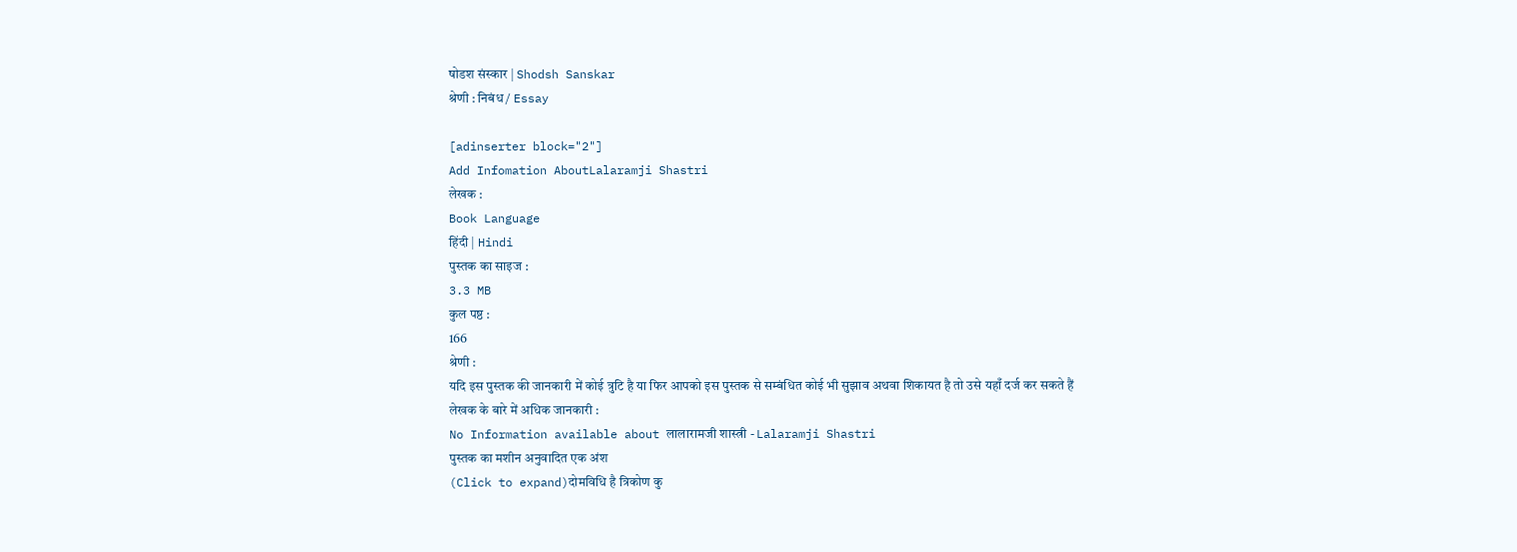षोडश संस्कार | Shodsh Sanskar
श्रेणी : निबंध / Essay

[adinserter block="2"]
Add Infomation AboutLalaramji Shastri
लेखक :
Book Language
हिंदी | Hindi
पुस्तक का साइज :
3.3 MB
कुल पष्ठ :
166
श्रेणी :
यदि इस पुस्तक की जानकारी में कोई त्रुटि है या फिर आपको इस पुस्तक से सम्बंधित कोई भी सुझाव अथवा शिकायत है तो उसे यहाँ दर्ज कर सकते हैं
लेखक के बारे में अधिक जानकारी :
No Information available about लालारामजी शास्त्री - Lalaramji Shastri
पुस्तक का मशीन अनुवादित एक अंश
(Click to expand)दोमविधि है त्रिकोण कु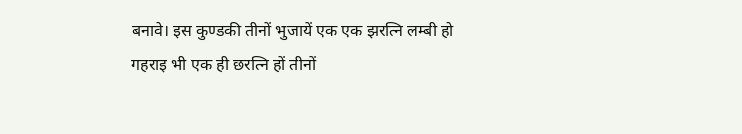बनावे। इस कुण्डकी तीनों भुजायें एक एक झरत्नि लम्बी हो गहराइ भी एक ही छरत्नि हों तीनों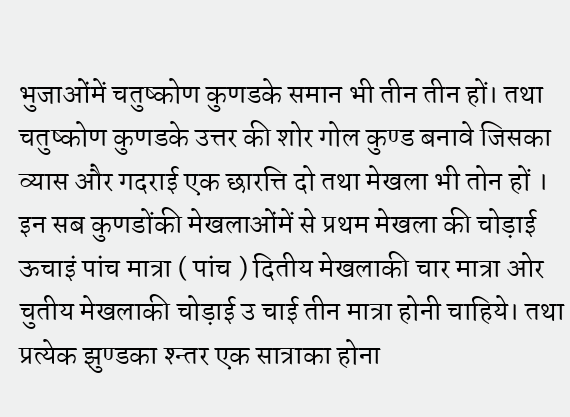भुजाओंमें चतुष्कोण कुणडके समान भी तीन तीन हों। तथा चतुष्कोण कुणडके उत्तर की शोर गोल कुण्ड बनावे जिसका व्यास और गदराई एक छारत्ति दो तथा मेखला भी तोन हों । इन सब कुणडोंकी मेखलाओंमें से प्रथम मेखला की चोड़ाई ऊचाइं पांच मात्रा ( पांच ) दितीय मेखलाकी चार मात्रा ओर चुतीय मेखलाकी चोड़ाई उ चाई तीन मात्रा होनी चाहिये। तथा प्रत्येक झुण्डका श्न्तर एक सात्राका होना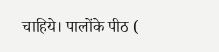चाहिये। पालोंके पीठ (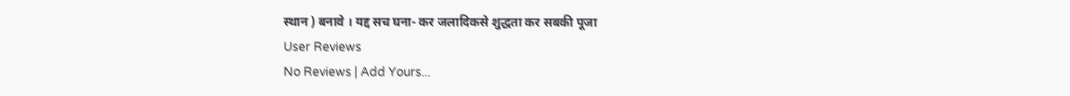स्थान ) बनावे । यद्द सच घना- कर जलादिकसे शुद्धता कर सबकी पूजा
User Reviews
No Reviews | Add Yours...